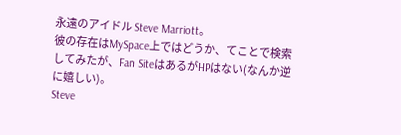永遠のアイドル Steve Marriott。
彼の存在はMySpace上ではどうか、てことで検索してみたが、Fan SiteはあるがHPはない(なんか逆に嬉しい)。
Steve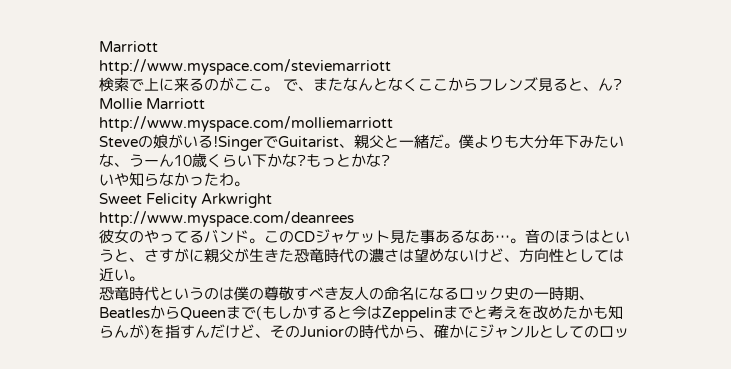Marriott
http://www.myspace.com/steviemarriott
検索で上に来るのがここ。 で、またなんとなくここからフレンズ見ると、ん?
Mollie Marriott
http://www.myspace.com/molliemarriott
Steveの娘がいる!SingerでGuitarist、親父と一緒だ。僕よりも大分年下みたいな、うーん10歳くらい下かな?もっとかな?
いや知らなかったわ。
Sweet Felicity Arkwright
http://www.myspace.com/deanrees
彼女のやってるバンド。このCDジャケット見た事あるなあ…。音のほうはというと、さすがに親父が生きた恐竜時代の濃さは望めないけど、方向性としては近い。
恐竜時代というのは僕の尊敬すべき友人の命名になるロック史の一時期、BeatlesからQueenまで(もしかすると今はZeppelinまでと考えを改めたかも知らんが)を指すんだけど、そのJuniorの時代から、確かにジャンルとしてのロッ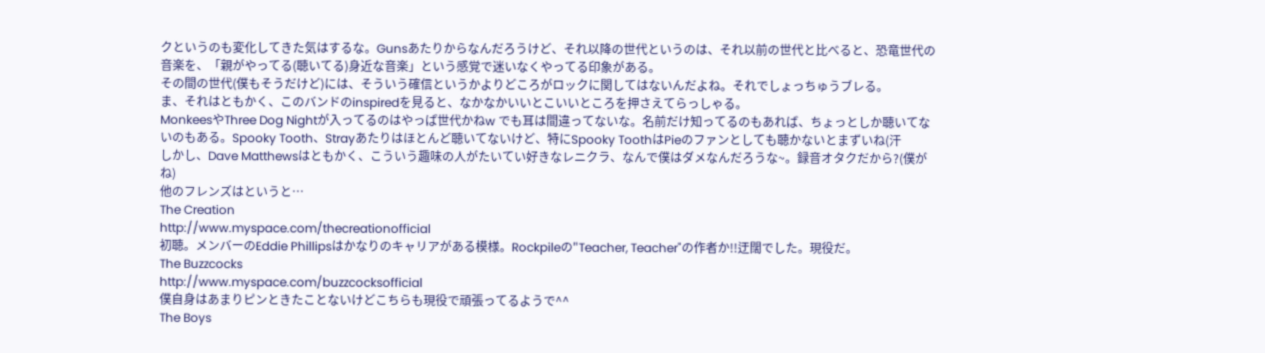クというのも変化してきた気はするな。Gunsあたりからなんだろうけど、それ以降の世代というのは、それ以前の世代と比べると、恐竜世代の音楽を、「親がやってる(聴いてる)身近な音楽」という感覚で迷いなくやってる印象がある。
その間の世代(僕もそうだけど)には、そういう確信というかよりどころがロックに関してはないんだよね。それでしょっちゅうブレる。
ま、それはともかく、このバンドのinspiredを見ると、なかなかいいとこいいところを押さえてらっしゃる。
MonkeesやThree Dog Nightが入ってるのはやっぱ世代かねw でも耳は間違ってないな。名前だけ知ってるのもあれば、ちょっとしか聴いてないのもある。Spooky Tooth、Strayあたりはほとんど聴いてないけど、特にSpooky ToothはPieのファンとしても聴かないとまずいね(汗
しかし、Dave Matthewsはともかく、こういう趣味の人がたいてい好きなレニクラ、なんで僕はダメなんだろうな~。録音オタクだから?(僕がね)
他のフレンズはというと…
The Creation
http://www.myspace.com/thecreationofficial
初聴。メンバーのEddie Phillipsはかなりのキャリアがある模様。Rockpileの"Teacher, Teacher"の作者か!!迂闊でした。現役だ。
The Buzzcocks
http://www.myspace.com/buzzcocksofficial
僕自身はあまりピンときたことないけどこちらも現役で頑張ってるようで^^
The Boys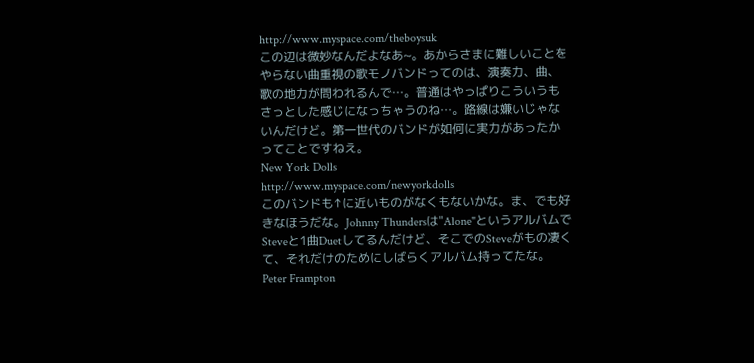http://www.myspace.com/theboysuk
この辺は微妙なんだよなあ~。あからさまに難しいことをやらない曲重視の歌モノバンドってのは、演奏力、曲、歌の地力が問われるんで…。普通はやっぱりこういうもさっとした感じになっちゃうのね…。路線は嫌いじゃないんだけど。第一世代のバンドが如何に実力があったかってことですねえ。
New York Dolls
http://www.myspace.com/newyorkdolls
このバンドも↑に近いものがなくもないかな。ま、でも好きなほうだな。Johnny Thundersは"Alone"というアルバムでSteveと1曲Duetしてるんだけど、そこでのSteveがもの凄くて、それだけのためにしばらくアルバム持ってたな。
Peter Frampton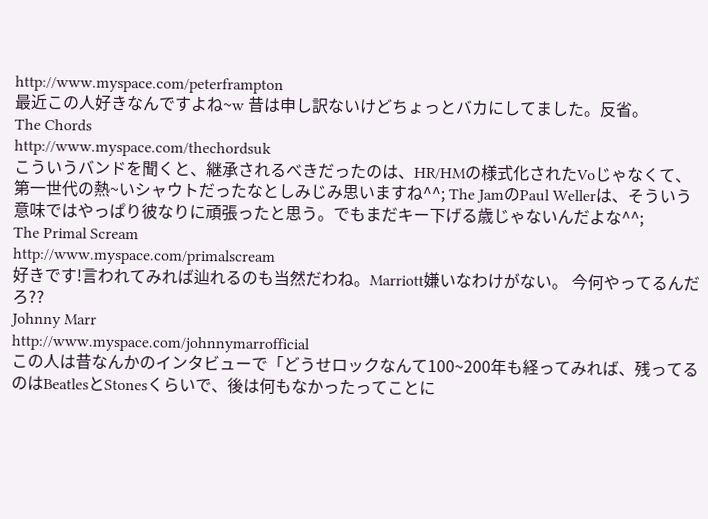http://www.myspace.com/peterframpton
最近この人好きなんですよね~w 昔は申し訳ないけどちょっとバカにしてました。反省。
The Chords
http://www.myspace.com/thechordsuk
こういうバンドを聞くと、継承されるべきだったのは、HR/HMの様式化されたVoじゃなくて、第一世代の熱~いシャウトだったなとしみじみ思いますね^^; The JamのPaul Wellerは、そういう意味ではやっぱり彼なりに頑張ったと思う。でもまだキー下げる歳じゃないんだよな^^;
The Primal Scream
http://www.myspace.com/primalscream
好きです!言われてみれば辿れるのも当然だわね。Marriott嫌いなわけがない。 今何やってるんだろ??
Johnny Marr
http://www.myspace.com/johnnymarrofficial
この人は昔なんかのインタビューで「どうせロックなんて100~200年も経ってみれば、残ってるのはBeatlesとStonesくらいで、後は何もなかったってことに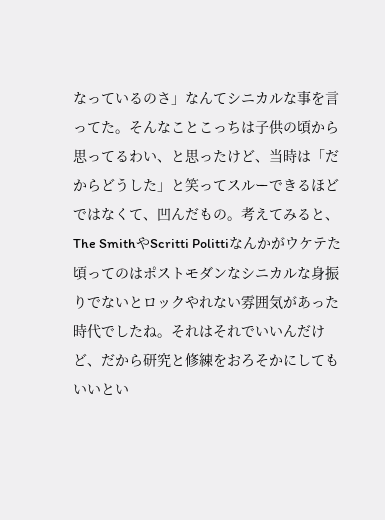なっているのさ」なんてシニカルな事を言ってた。そんなことこっちは子供の頃から思ってるわい、と思ったけど、当時は「だからどうした」と笑ってスルーできるほどではなくて、凹んだもの。考えてみると、The SmithやScritti Polittiなんかがウケテた頃ってのはポストモダンなシニカルな身振りでないとロックやれない雰囲気があった時代でしたね。それはそれでいいんだけど、だから研究と修練をおろそかにしてもいいとい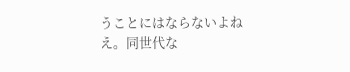うことにはならないよねえ。同世代な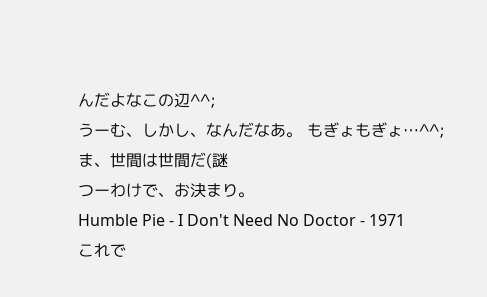んだよなこの辺^^;
うーむ、しかし、なんだなあ。 もぎょもぎょ…^^; ま、世間は世間だ(謎
つーわけで、お決まり。
Humble Pie - I Don't Need No Doctor - 1971
これで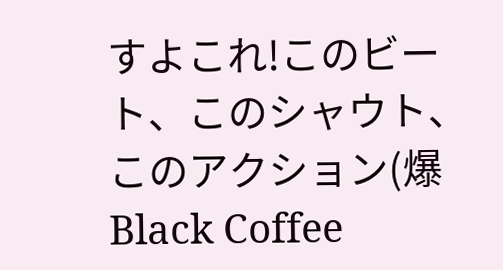すよこれ!このビート、このシャウト、このアクション(爆
Black Coffee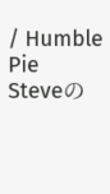/ Humble Pie
Steveの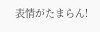表情がたまらん!